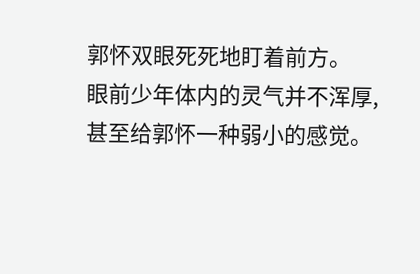郭怀双眼死死地盯着前方。
眼前少年体内的灵气并不浑厚,甚至给郭怀一种弱小的感觉。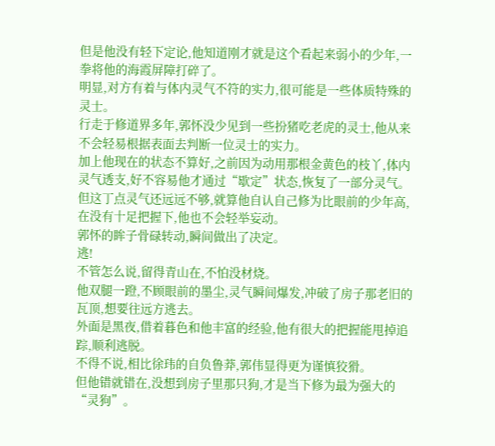但是他没有轻下定论,他知道刚才就是这个看起来弱小的少年,一拳将他的海霞屏障打碎了。
明显,对方有着与体内灵气不符的实力,很可能是一些体质特殊的灵士。
行走于修道界多年,郭怀没少见到一些扮猪吃老虎的灵士,他从来不会轻易根据表面去判断一位灵士的实力。
加上他现在的状态不算好,之前因为动用那根金黄色的枝丫,体内灵气透支,好不容易他才通过“歇定”状态,恢复了一部分灵气。
但这丁点灵气还远远不够,就算他自认自己修为比眼前的少年高,在没有十足把握下,他也不会轻举妄动。
郭怀的眸子骨碌转动,瞬间做出了决定。
逃!
不管怎么说,留得青山在,不怕没材烧。
他双腿一蹬,不顾眼前的墨尘,灵气瞬间爆发,冲破了房子那老旧的瓦顶,想要往远方逃去。
外面是黑夜,借着暮色和他丰富的经验,他有很大的把握能甩掉追踪,顺利逃脱。
不得不说,相比徐玮的自负鲁莽,郭伟显得更为谨慎狡猾。
但他错就错在,没想到房子里那只狗,才是当下修为最为强大的“灵狗”。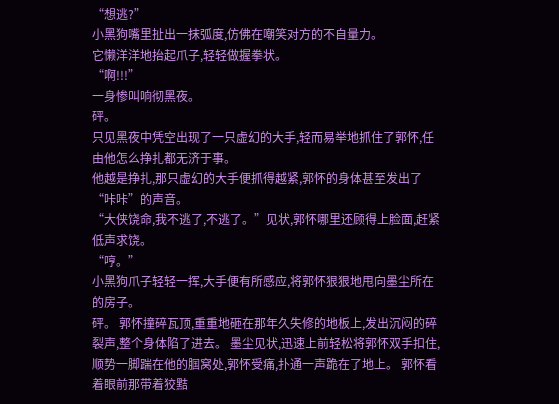“想逃?”
小黑狗嘴里扯出一抹弧度,仿佛在嘲笑对方的不自量力。
它懒洋洋地抬起爪子,轻轻做握拳状。
“啊!!!”
一身惨叫响彻黑夜。
砰。
只见黑夜中凭空出现了一只虚幻的大手,轻而易举地抓住了郭怀,任由他怎么挣扎都无济于事。
他越是挣扎,那只虚幻的大手便抓得越紧,郭怀的身体甚至发出了“咔咔”的声音。
“大侠饶命,我不逃了,不逃了。”见状,郭怀哪里还顾得上脸面,赶紧低声求饶。
“哼。”
小黑狗爪子轻轻一挥,大手便有所感应,将郭怀狠狠地甩向墨尘所在的房子。
砰。 郭怀撞碎瓦顶,重重地砸在那年久失修的地板上,发出沉闷的碎裂声,整个身体陷了进去。 墨尘见状,迅速上前轻松将郭怀双手扣住,顺势一脚踹在他的腘窝处,郭怀受痛,扑通一声跪在了地上。 郭怀看着眼前那带着狡黠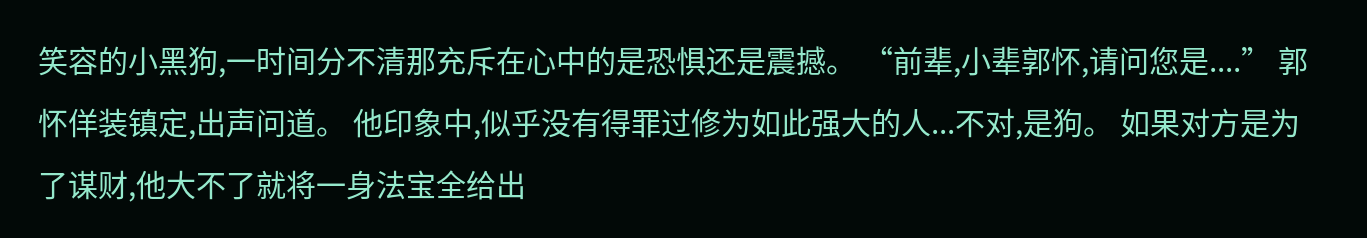笑容的小黑狗,一时间分不清那充斥在心中的是恐惧还是震撼。 “前辈,小辈郭怀,请问您是....” 郭怀佯装镇定,出声问道。 他印象中,似乎没有得罪过修为如此强大的人...不对,是狗。 如果对方是为了谋财,他大不了就将一身法宝全给出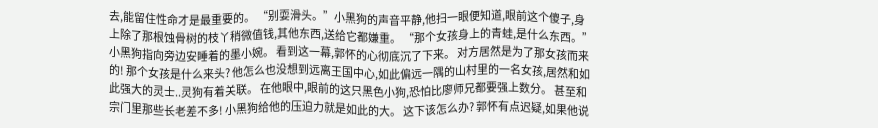去,能留住性命才是最重要的。 “别耍滑头。”小黑狗的声音平静,他扫一眼便知道,眼前这个傻子,身上除了那根蚀骨树的枝丫稍微值钱,其他东西,送给它都嫌重。 “那个女孩身上的青蛙,是什么东西。” 小黑狗指向旁边安睡着的墨小婉。 看到这一幕,郭怀的心彻底沉了下来。 对方居然是为了那女孩而来的! 那个女孩是什么来头? 他怎么也没想到远离王国中心,如此偏远一隅的山村里的一名女孩,居然和如此强大的灵士..灵狗有着关联。 在他眼中,眼前的这只黑色小狗,恐怕比廖师兄都要强上数分。 甚至和宗门里那些长老差不多! 小黑狗给他的压迫力就是如此的大。 这下该怎么办? 郭怀有点迟疑,如果他说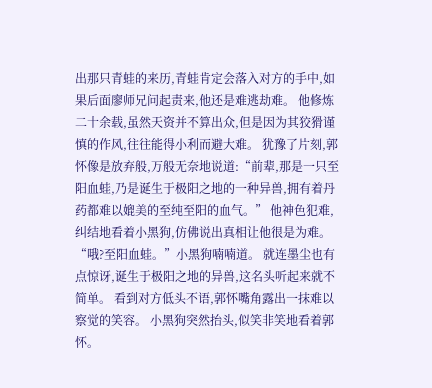出那只青蛙的来历,青蛙肯定会落入对方的手中,如果后面廖师兄问起责来,他还是难逃劫难。 他修炼二十余载,虽然天资并不算出众,但是因为其狡猾谨慎的作风,往往能得小利而避大难。 犹豫了片刻,郭怀像是放弃般,万般无奈地说道:“前辈,那是一只至阳血蛙,乃是诞生于极阳之地的一种异兽,拥有着丹药都难以媲美的至纯至阳的血气。” 他神色犯难,纠结地看着小黑狗,仿佛说出真相让他很是为难。 “哦?至阳血蛙。”小黑狗喃喃道。 就连墨尘也有点惊讶,诞生于极阳之地的异兽,这名头听起来就不简单。 看到对方低头不语,郭怀嘴角露出一抹难以察觉的笑容。 小黑狗突然抬头,似笑非笑地看着郭怀。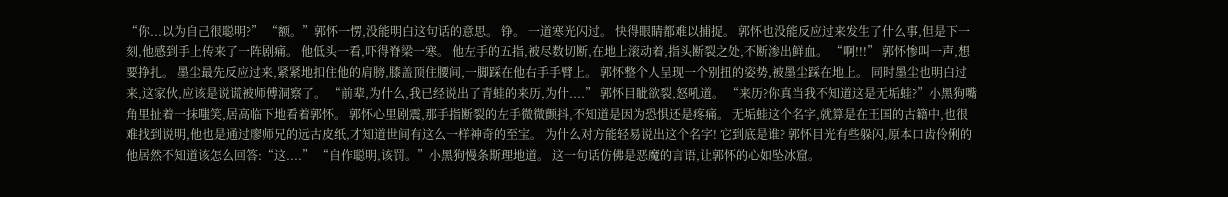“你...以为自己很聪明?” “额。”郭怀一愣,没能明白这句话的意思。 铮。 一道寒光闪过。 快得眼睛都难以捕捉。 郭怀也没能反应过来发生了什么事,但是下一刻,他感到手上传来了一阵剧痛。 他低头一看,吓得脊梁一寒。 他左手的五指,被尽数切断,在地上滚动着,指头断裂之处,不断渗出鲜血。 “啊!!!” 郭怀惨叫一声,想要挣扎。 墨尘最先反应过来,紧紧地扣住他的肩膀,膝盖顶住腰间,一脚踩在他右手手臂上。 郭怀整个人呈现一个别扭的姿势,被墨尘踩在地上。 同时墨尘也明白过来,这家伙,应该是说谎被师傅洞察了。 “前辈,为什么,我已经说出了青蛙的来历,为什....” 郭怀目眦欲裂,怒吼道。 “来历?你真当我不知道这是无垢蛙?”小黑狗嘴角里扯着一抹嗤笑,居高临下地看着郭怀。 郭怀心里剧震,那手指断裂的左手微微颤抖,不知道是因为恐惧还是疼痛。 无垢蛙这个名字,就算是在王国的古籍中,也很难找到说明,他也是通过廖师兄的远古皮纸,才知道世间有这么一样神奇的至宝。 为什么对方能轻易说出这个名字! 它到底是谁? 郭怀目光有些躲闪,原本口齿伶俐的他居然不知道该怎么回答:“这....” “自作聪明,该罚。”小黑狗慢条斯理地道。 这一句话仿佛是恶魔的言语,让郭怀的心如坠冰窟。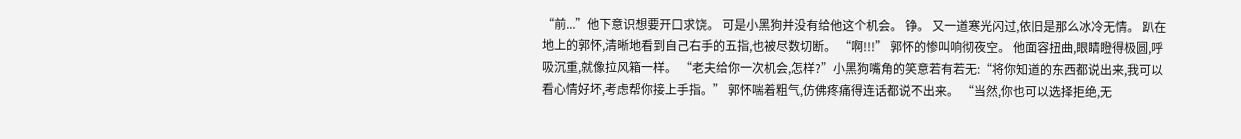“前...”他下意识想要开口求饶。 可是小黑狗并没有给他这个机会。 铮。 又一道寒光闪过,依旧是那么冰冷无情。 趴在地上的郭怀,清晰地看到自己右手的五指,也被尽数切断。 “啊!!!” 郭怀的惨叫响彻夜空。 他面容扭曲,眼睛瞪得极圆,呼吸沉重,就像拉风箱一样。 “老夫给你一次机会,怎样?”小黑狗嘴角的笑意若有若无:“将你知道的东西都说出来,我可以看心情好坏,考虑帮你接上手指。” 郭怀喘着粗气,仿佛疼痛得连话都说不出来。 “当然,你也可以选择拒绝,无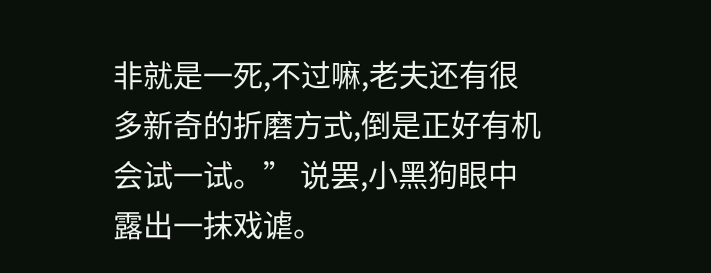非就是一死,不过嘛,老夫还有很多新奇的折磨方式,倒是正好有机会试一试。” 说罢,小黑狗眼中露出一抹戏谑。